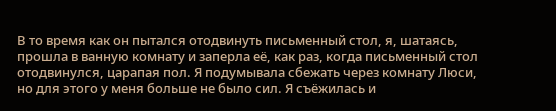В то время как он пытался отодвинуть письменный стол, я, шатаясь, прошла в ванную комнату и заперла её, как раз, когда письменный стол отодвинулся, царапая пол. Я подумывала сбежать через комнату Люси, но для этого у меня больше не было сил. Я съёжилась и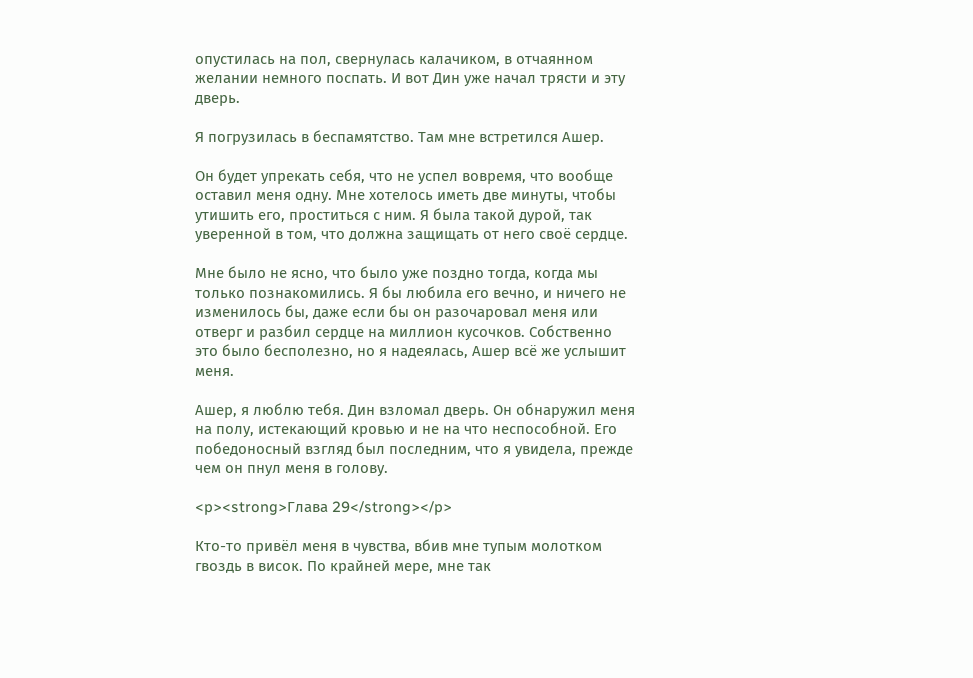опустилась на пол, свернулась калачиком, в отчаянном желании немного поспать. И вот Дин уже начал трясти и эту дверь.

Я погрузилась в беспамятство. Там мне встретился Ашер.

Он будет упрекать себя, что не успел вовремя, что вообще оставил меня одну. Мне хотелось иметь две минуты, чтобы утишить его, проститься с ним. Я была такой дурой, так уверенной в том, что должна защищать от него своё сердце.

Мне было не ясно, что было уже поздно тогда, когда мы только познакомились. Я бы любила его вечно, и ничего не изменилось бы, даже если бы он разочаровал меня или отверг и разбил сердце на миллион кусочков. Собственно это было бесполезно, но я надеялась, Ашер всё же услышит меня.

Ашер, я люблю тебя. Дин взломал дверь. Он обнаружил меня на полу, истекающий кровью и не на что неспособной. Его победоносный взгляд был последним, что я увидела, прежде чем он пнул меня в голову.

<p><strong>Глава 29</strong></p>

Кто-то привёл меня в чувства, вбив мне тупым молотком гвоздь в висок. По крайней мере, мне так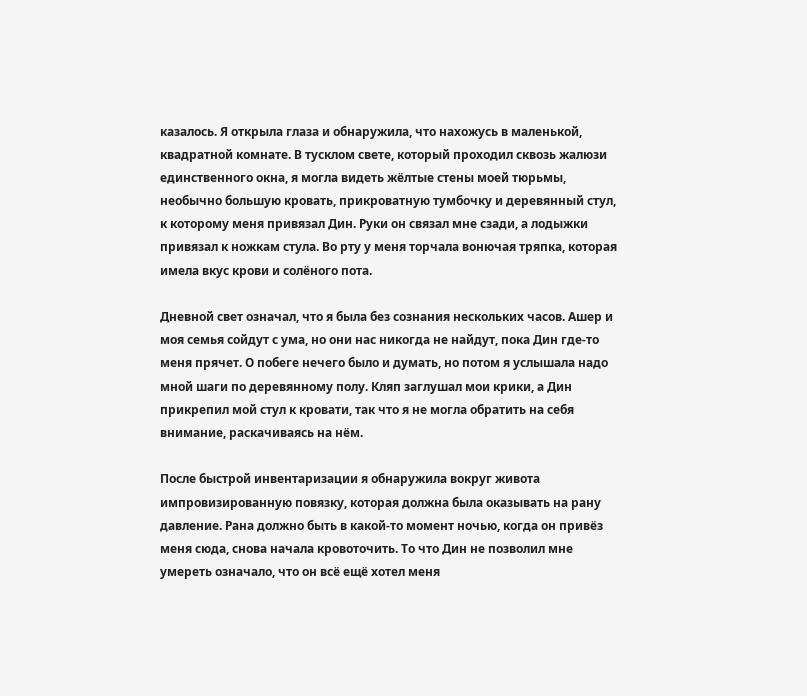казалось. Я открыла глаза и обнаружила, что нахожусь в маленькой, квадратной комнате. В тусклом свете, который проходил сквозь жалюзи единственного окна, я могла видеть жёлтые стены моей тюрьмы, необычно большую кровать, прикроватную тумбочку и деревянный стул, к которому меня привязал Дин. Руки он связал мне сзади, а лодыжки привязал к ножкам стула. Во рту у меня торчала вонючая тряпка, которая имела вкус крови и солёного пота.

Дневной свет означал, что я была без сознания нескольких часов. Ашер и моя семья сойдут с ума, но они нас никогда не найдут, пока Дин где-то меня прячет. О побеге нечего было и думать, но потом я услышала надо мной шаги по деревянному полу. Кляп заглушал мои крики, а Дин прикрепил мой стул к кровати, так что я не могла обратить на себя внимание, раскачиваясь на нём.

После быстрой инвентаризации я обнаружила вокруг живота импровизированную повязку, которая должна была оказывать на рану давление. Рана должно быть в какой-то момент ночью, когда он привёз меня сюда, снова начала кровоточить. То что Дин не позволил мне умереть означало, что он всё ещё хотел меня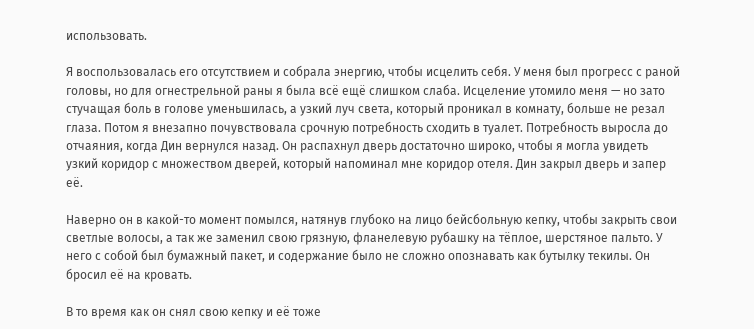использовать.

Я воспользовалась его отсутствием и собрала энергию, чтобы исцелить себя. У меня был прогресс с раной головы, но для огнестрельной раны я была всё ещё слишком слаба. Исцеление утомило меня — но зато стучащая боль в голове уменьшилась, а узкий луч света, который проникал в комнату, больше не резал глаза. Потом я внезапно почувствовала срочную потребность сходить в туалет. Потребность выросла до отчаяния, когда Дин вернулся назад. Он распахнул дверь достаточно широко, чтобы я могла увидеть узкий коридор с множеством дверей, который напоминал мне коридор отеля. Дин закрыл дверь и запер её.

Наверно он в какой-то момент помылся, натянув глубоко на лицо бейсбольную кепку, чтобы закрыть свои светлые волосы, а так же заменил свою грязную, фланелевую рубашку на тёплое, шерстяное пальто. У него с собой был бумажный пакет, и содержание было не сложно опознавать как бутылку текилы. Он бросил её на кровать.

В то время как он снял свою кепку и её тоже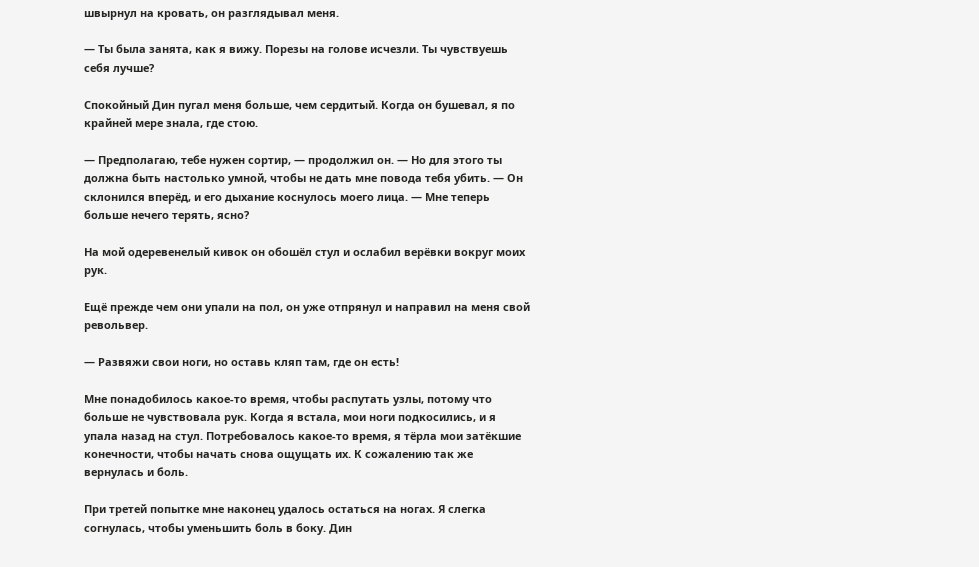швырнул на кровать, он разглядывал меня.

— Ты была занята, как я вижу. Порезы на голове исчезли. Ты чувствуешь себя лучше?

Спокойный Дин пугал меня больше, чем сердитый. Когда он бушевал, я по крайней мере знала, где стою.

— Предполагаю, тебе нужен сортир, — продолжил он. — Но для этого ты должна быть настолько умной, чтобы не дать мне повода тебя убить. — Он склонился вперёд, и его дыхание коснулось моего лица. — Мне теперь больше нечего терять, ясно?

На мой одеревенелый кивок он обошёл стул и ослабил верёвки вокруг моих рук.

Ещё прежде чем они упали на пол, он уже отпрянул и направил на меня свой револьвер.

— Развяжи свои ноги, но оставь кляп там, где он есть!

Мне понадобилось какое-то время, чтобы распутать узлы, потому что больше не чувствовала рук. Когда я встала, мои ноги подкосились, и я упала назад на стул. Потребовалось какое-то время, я тёрла мои затёкшие конечности, чтобы начать снова ощущать их. К сожалению так же вернулась и боль.

При третей попытке мне наконец удалось остаться на ногах. Я слегка согнулась, чтобы уменьшить боль в боку. Дин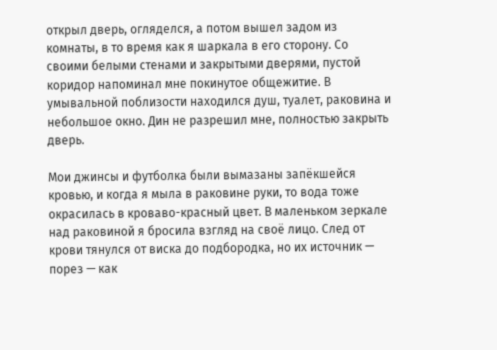открыл дверь, огляделся, а потом вышел задом из комнаты, в то время как я шаркала в его сторону. Со своими белыми стенами и закрытыми дверями, пустой коридор напоминал мне покинутое общежитие. В умывальной поблизости находился душ, туалет, раковина и небольшое окно. Дин не разрешил мне, полностью закрыть дверь.

Мои джинсы и футболка были вымазаны запёкшейся кровью, и когда я мыла в раковине руки, то вода тоже окрасилась в кроваво-красный цвет. В маленьком зеркале над раковиной я бросила взгляд на своё лицо. След от крови тянулся от виска до подбородка, но их источник — порез — как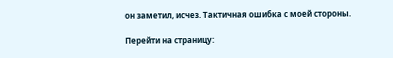он заметил, исчез. Тактичная ошибка с моей стороны.

Перейти на страницу: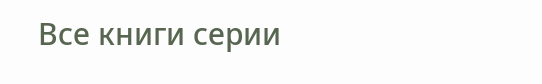Все книги серии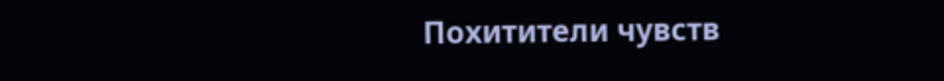Похитители чувств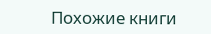Похожие книги